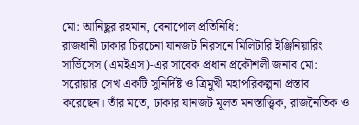মো: আনিছুর রহমান, বেনাপোল প্রতিনিধি:
রাজধানী ঢাকার চিরচেনা যানজট নিরসনে মিলিটারি ইঞ্জিনিয়ারিং সার্ভিসেস (এমইএস)-এর সাবেক প্রধান প্রকৌশলী জনাব মো: সরোয়ার সেখ একটি সুনির্দিষ্ট ও ত্রিমুখী মহাপরিকল্পনা প্রস্তাব করেছেন। তাঁর মতে, ঢাকার যানজট মূলত মনস্তাত্ত্বিক, রাজনৈতিক ও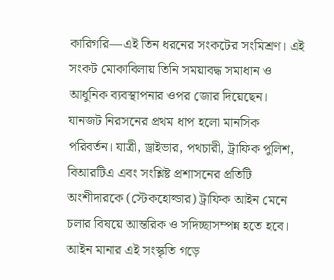কারিগরি—এই তিন ধরনের সংকটের সংমিশ্রণ। এই সংকট মোকাবিলায় তিনি সময়াবদ্ধ সমাধান ও আধুনিক ব্যবস্থাপনার ওপর জোর দিয়েছেন।
যানজট নিরসনের প্রথম ধাপ হলো মানসিক পরিবর্তন। যাত্রী, ড্রাইভার, পথচারী, ট্রাফিক পুলিশ, বিআরটিএ এবং সংশ্লিষ্ট প্রশাসনের প্রতিটি অংশীদারকে (স্টেকহোল্ডার) ট্রাফিক আইন মেনে চলার বিষয়ে আন্তরিক ও সদিচ্ছাসম্পন্ন হতে হবে। আইন মানার এই সংস্কৃতি গড়ে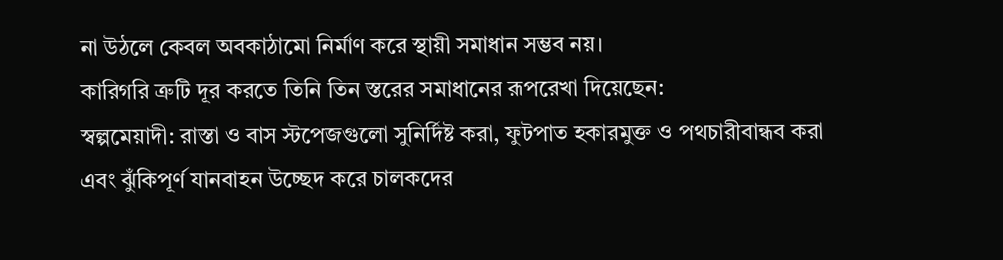না উঠলে কেবল অবকাঠামো নির্মাণ করে স্থায়ী সমাধান সম্ভব নয়।
কারিগরি ত্রুটি দূর করতে তিনি তিন স্তরের সমাধানের রূপরেখা দিয়েছেন:
স্বল্পমেয়াদী: রাস্তা ও বাস স্টপেজগুলো সুনির্দিষ্ট করা, ফুটপাত হকারমুক্ত ও পথচারীবান্ধব করা এবং ঝুঁকিপূর্ণ যানবাহন উচ্ছেদ করে চালকদের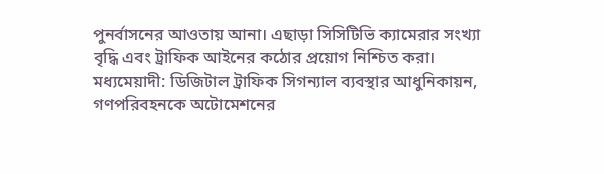পুনর্বাসনের আওতায় আনা। এছাড়া সিসিটিভি ক্যামেরার সংখ্যা বৃদ্ধি এবং ট্রাফিক আইনের কঠোর প্রয়োগ নিশ্চিত করা।
মধ্যমেয়াদী: ডিজিটাল ট্রাফিক সিগন্যাল ব্যবস্থার আধুনিকায়ন, গণপরিবহনকে অটোমেশনের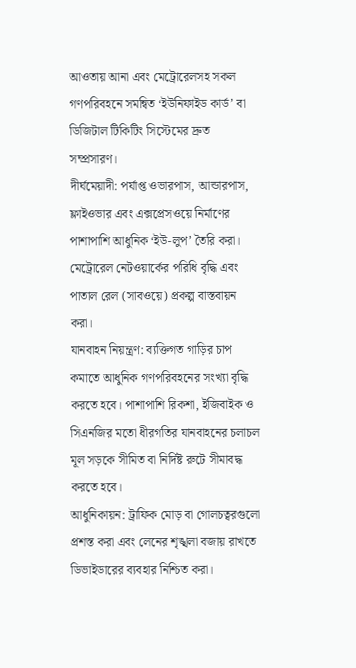আওতায় আনা এবং মেট্রোরেলসহ সকল গণপরিবহনে সমন্বিত ‘ইউনিফাইড কার্ড’ বা ডিজিটাল টিকিটিং সিস্টেমের দ্রুত সম্প্রসারণ।
দীর্ঘমেয়াদী: পর্যাপ্ত ওভারপাস, আন্ডারপাস, ফ্লাইওভার এবং এক্সপ্রেসওয়ে নির্মাণের পাশাপাশি আধুনিক ‘ইউ-লুপ’ তৈরি করা। মেট্রোরেল নেটওয়ার্কের পরিধি বৃদ্ধি এবং পাতাল রেল (সাবওয়ে) প্রকল্প বাস্তবায়ন করা।
যানবাহন নিয়ন্ত্রণ: ব্যক্তিগত গাড়ির চাপ কমাতে আধুনিক গণপরিবহনের সংখ্যা বৃদ্ধি করতে হবে। পাশাপাশি রিকশা, ইজিবাইক ও সিএনজির মতো ধীরগতির যানবাহনের চলাচল মূল সড়কে সীমিত বা নির্দিষ্ট রুটে সীমাবদ্ধ করতে হবে।
আধুনিকায়ন: ট্রাফিক মোড় বা গোলচত্বরগুলো প্রশস্ত করা এবং লেনের শৃঙ্খলা বজায় রাখতে ডিভাইডারের ব্যবহার নিশ্চিত করা।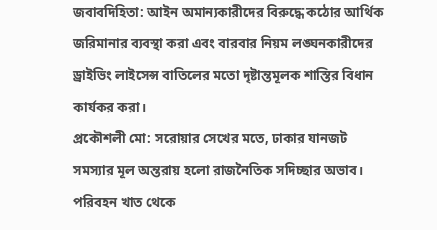জবাবদিহিতা: আইন অমান্যকারীদের বিরুদ্ধে কঠোর আর্থিক জরিমানার ব্যবস্থা করা এবং বারবার নিয়ম লঙ্ঘনকারীদের ড্রাইভিং লাইসেন্স বাতিলের মতো দৃষ্টান্তমূলক শাস্তির বিধান কার্যকর করা।
প্রকৌশলী মো: সরোয়ার সেখের মতে, ঢাকার যানজট সমস্যার মূল অন্তরায় হলো রাজনৈতিক সদিচ্ছার অভাব। পরিবহন খাত থেকে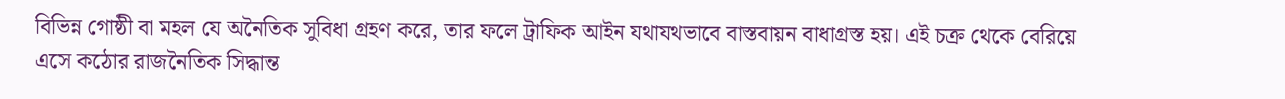বিভিন্ন গোষ্ঠী বা মহল যে অনৈতিক সুবিধা গ্রহণ করে, তার ফলে ট্রাফিক আইন যথাযথভাবে বাস্তবায়ন বাধাগ্রস্ত হয়। এই চক্র থেকে বেরিয়ে এসে কঠোর রাজনৈতিক সিদ্ধান্ত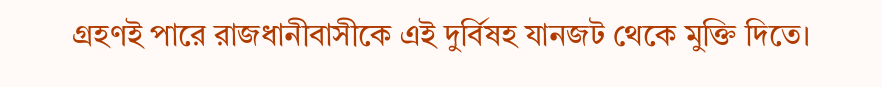গ্রহণই পারে রাজধানীবাসীকে এই দুর্বিষহ যানজট থেকে মুক্তি দিতে।